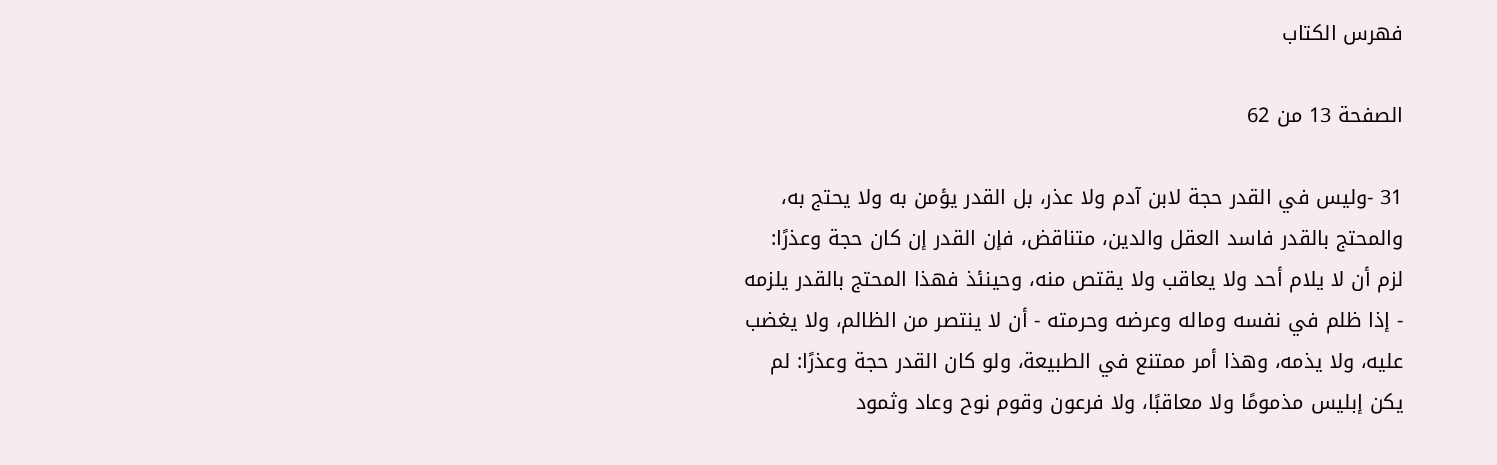فهرس الكتاب

الصفحة 13 من 62

31 -وليس في القدر حجة لابن آدم ولا عذر، بل القدر يؤمن به ولا يحتج به، والمحتج بالقدر فاسد العقل والدين، متناقض، فإن القدر إن كان حجة وعذرًا: لزم أن لا يلام أحد ولا يعاقب ولا يقتص منه، وحينئذ فهذا المحتج بالقدر يلزمه - إذا ظلم في نفسه وماله وعرضه وحرمته - أن لا ينتصر من الظالم، ولا يغضب عليه، ولا يذمه، وهذا أمر ممتنع في الطبيعة، ولو كان القدر حجة وعذرًا: لم يكن إبليس مذمومًا ولا معاقبًا، ولا فرعون وقوم نوح وعاد وثمود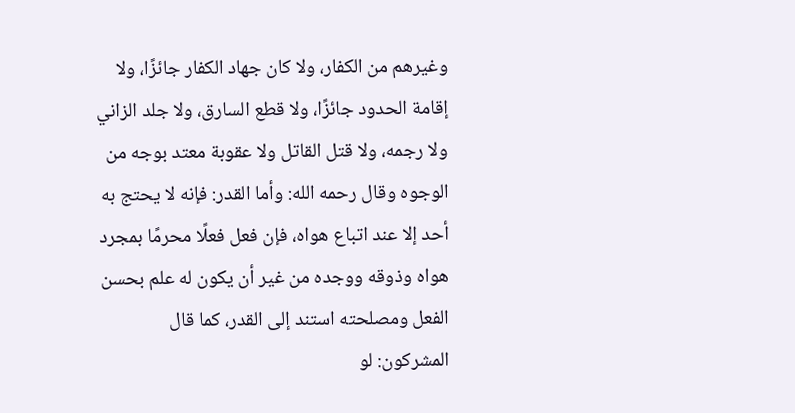وغيرهم من الكفار، ولا كان جهاد الكفار جائزًا، ولا إقامة الحدود جائزًا، ولا قطع السارق، ولا جلد الزاني ولا رجمه، ولا قتل القاتل ولا عقوبة معتد بوجه من الوجوه وقال رحمه الله: وأما القدر: فإنه لا يحتج به أحد إلا عند اتباع هواه، فإن فعل فعلًا محرمًا بمجرد هواه وذوقه ووجده من غير أن يكون له علم بحسن الفعل ومصلحته استند إلى القدر، كما قال المشركون: لو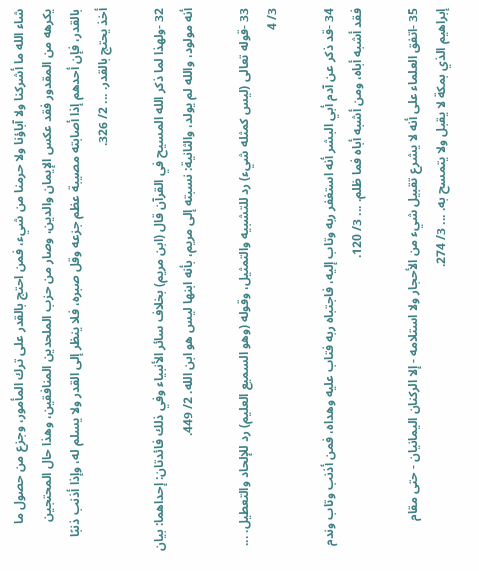شاء الله ما أشركنا ولا آباؤنا ولا حرمنا من شيء، فمن احتج بالقدر على ترك المأمور، وجزع من حصول ما يكرهه من المقدور فقد عكس الإيمان والدين، وصار من حزب الملحدين المنافقين، وهذا حال المحتجين بالقدر، فإن أحدهم إذا أصابته مصيبة عظم جزعه وقل صبره، فلا ينظر إلى القدر ولا يسلم له، وإذا أذنب ذنبًا أخذ يحتج بالقدر. ... 2/ 326.

32 -ولهذا لما ذكر الله المسيح في القرآن قال (ابن مريم) بخلاف سائر الأنبياء وفي ذلك فائدتان: إحداهما: بيان أنه مولود، والله لم يولد، والثانية: نسبته إلى مريم، بأنه ابنها ليس هو ابن الله. 2/ 449.

33 -قوله تعالى (ليس كمثله شيء) رد للتشبيه والتمثيل، وقوله (وهو السميع العليم) رد للإلحاد والتعطيل. ... 3/ 4

34 -قد ذكر عن آدم أبي البشر أنه استغفر ربه وتاب إليه، فاجتباه ربه فتاب عليه وهداه، فمن أذنب وتاب وندم فقد أشبه أباه، ومن أشبه أباه فما ظلم. ... 3/ 120.

35 -اتفق العلماء على أنه لا يشرع تقبيل شيء من الأحجار ولا استلامه - إلا الركنان اليمانيان - حتى مقام إبراهيم الذي بمكة لا يقبل ولا يتمسح به. ... 3/ 274.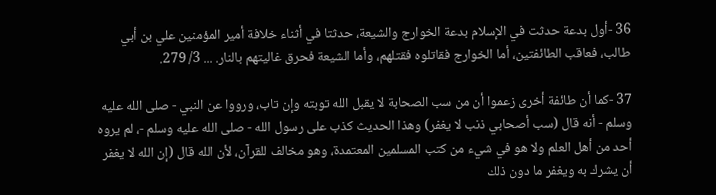36 -أول بدعة حدثت في الإسلام بدعة الخوارج والشيعة، حدثتا في أثناء خلافة أمير المؤمنين علي بن أبي طالب، فعاقب الطائفتين، أما الخوارج فقاتلوه فقتلهم، وأما الشيعة فحرق غاليتهم بالنار. ... 3/ 279.

37 -كما أن طائفة أخرى زعموا أن من سب الصحابة لا يقبل الله توبته وإن تاب، ورووا عن النبي - صلى الله عليه وسلم - أنه قال (سب أصحابي ذنب لا يغفر) وهذا الحديث كذب على رسول الله - صلى الله عليه وسلم -، لم يروه أحد من أهل العلم ولا هو في شيء من كتب المسلمين المعتمدة، وهو مخالف للقرآن، لأن الله قال (إن الله لا يغفر أن يشرك به ويغفر ما دون ذلك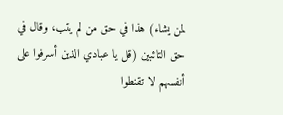لمن يشاء) هذا في حق من لم يتب، وقال في حق التائبين (قل يا عبادي الذين أسرفوا على أنفسهم لا تقنطوا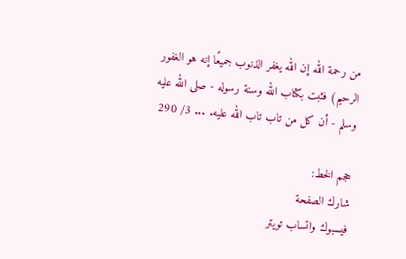من رحمة الله إن الله يغفر الذنوب جميعًا إنه هو الغفور الرحيم) فثبت بكتاب الله وسنة رسوله - صلى الله عليه وسلم - أن كل من تاب تاب الله عليه. ... 3/ 290

حجم الخط:
شارك الصفحة
فيسبوك واتساب تويتر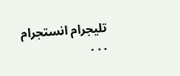تليجرام انستجرام
. . .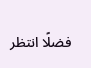فضلًا انتظر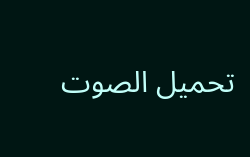تحميل الصوت